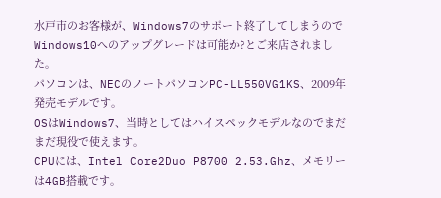水戸市のお客様が、Windows7のサポート終了してしまうのでWindows10へのアップグレードは可能か?とご来店されました。
パソコンは、NECのノートパソコンPC-LL550VG1KS、2009年発売モデルです。
OSはWindows7、当時としてはハイスペックモデルなのでまだまだ現役で使えます。
CPUには、Intel Core2Duo P8700 2.53.Ghz、メモリーは4GB搭載です。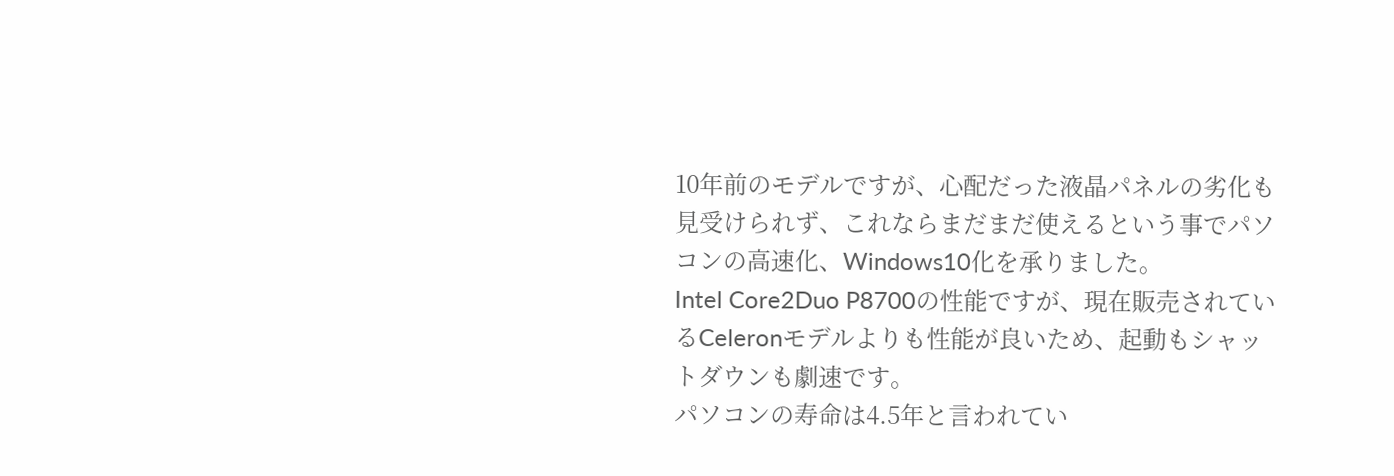10年前のモデルですが、心配だった液晶パネルの劣化も見受けられず、これならまだまだ使えるという事でパソコンの高速化、Windows10化を承りました。
Intel Core2Duo P8700の性能ですが、現在販売されているCeleronモデルよりも性能が良いため、起動もシャットダウンも劇速です。
パソコンの寿命は4.5年と言われてい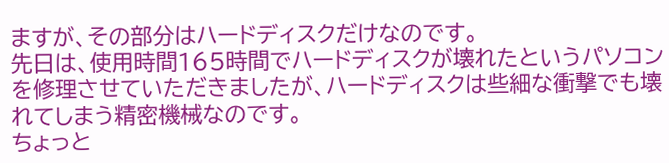ますが、その部分はハードディスクだけなのです。
先日は、使用時間165時間でハードディスクが壊れたというパソコンを修理させていただきましたが、ハードディスクは些細な衝撃でも壊れてしまう精密機械なのです。
ちょっと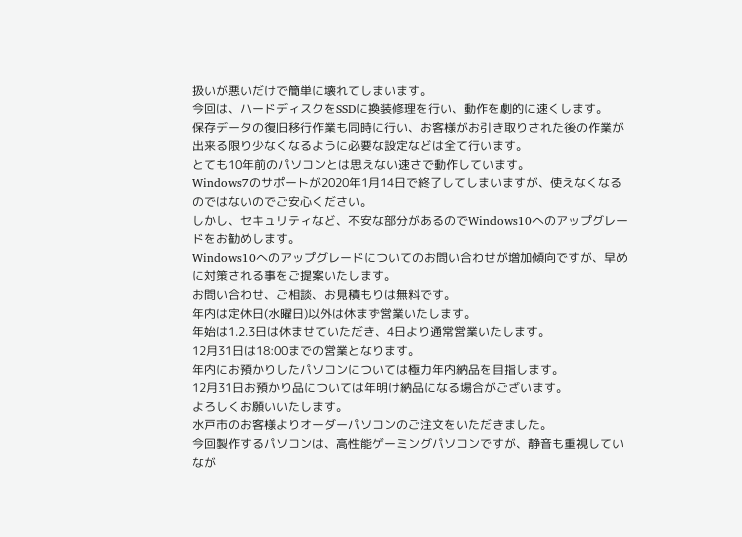扱いが悪いだけで簡単に壊れてしまいます。
今回は、ハードディスクをSSDに換装修理を行い、動作を劇的に速くします。
保存データの復旧移行作業も同時に行い、お客様がお引き取りされた後の作業が出来る限り少なくなるように必要な設定などは全て行います。
とても10年前のパソコンとは思えない速さで動作しています。
Windows7のサポートが2020年1月14日で終了してしまいますが、使えなくなるのではないのでご安心ください。
しかし、セキュリティなど、不安な部分があるのでWindows10へのアップグレードをお勧めします。
Windows10へのアップグレードについてのお問い合わせが増加傾向ですが、早めに対策される事をご提案いたします。
お問い合わせ、ご相談、お見積もりは無料です。
年内は定休日(水曜日)以外は休まず営業いたします。
年始は1.2.3日は休ませていただき、4日より通常営業いたします。
12月31日は18:00までの営業となります。
年内にお預かりしたパソコンについては極力年内納品を目指します。
12月31日お預かり品については年明け納品になる場合がございます。
よろしくお願いいたします。
水戸市のお客様よりオーダーパソコンのご注文をいただきました。
今回製作するパソコンは、高性能ゲーミングパソコンですが、静音も重視していなが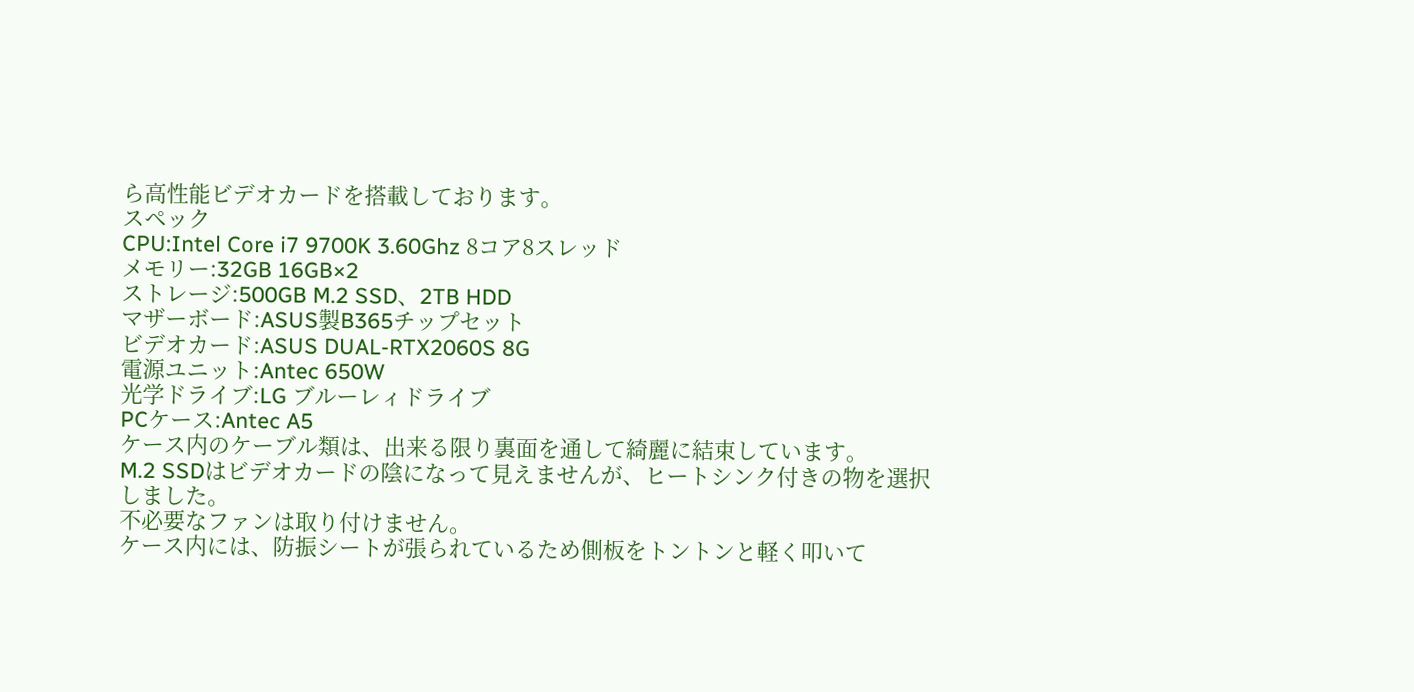ら高性能ビデオカードを搭載しております。
スペック
CPU:Intel Core i7 9700K 3.60Ghz 8コア8スレッド
メモリー:32GB 16GB×2
ストレージ:500GB M.2 SSD、2TB HDD
マザーボード:ASUS製B365チップセット
ビデオカード:ASUS DUAL-RTX2060S 8G
電源ユニット:Antec 650W
光学ドライブ:LG ブルーレィドライブ
PCケース:Antec A5
ケース内のケーブル類は、出来る限り裏面を通して綺麗に結束しています。
M.2 SSDはビデオカードの陰になって見えませんが、ヒートシンク付きの物を選択しました。
不必要なファンは取り付けません。
ケース内には、防振シートが張られているため側板をトントンと軽く叩いて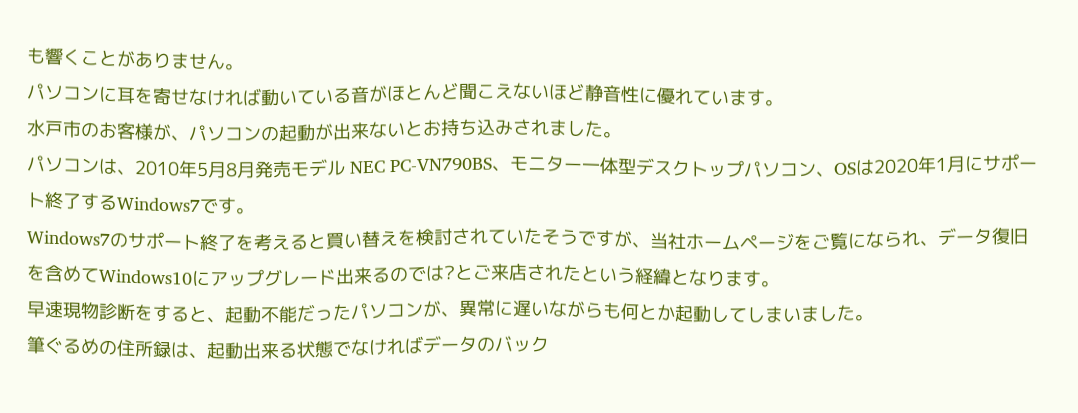も響くことがありません。
パソコンに耳を寄せなければ動いている音がほとんど聞こえないほど静音性に優れています。
水戸市のお客様が、パソコンの起動が出来ないとお持ち込みされました。
パソコンは、2010年5月8月発売モデル NEC PC-VN790BS、モニター一体型デスクトップパソコン、OSは2020年1月にサポート終了するWindows7です。
Windows7のサポート終了を考えると買い替えを検討されていたそうですが、当社ホームページをご覧になられ、データ復旧を含めてWindows10にアップグレード出来るのでは?とご来店されたという経緯となります。
早速現物診断をすると、起動不能だったパソコンが、異常に遅いながらも何とか起動してしまいました。
筆ぐるめの住所録は、起動出来る状態でなければデータのバック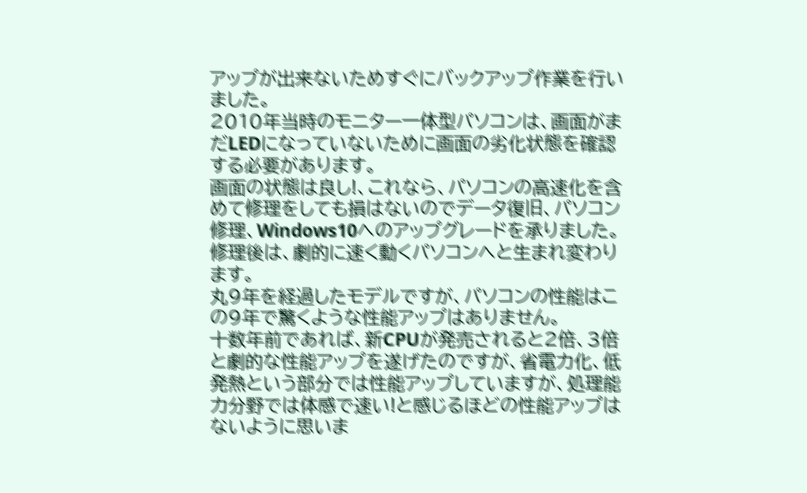アップが出来ないためすぐにバックアップ作業を行いました。
2010年当時のモニター一体型パソコンは、画面がまだLEDになっていないために画面の劣化状態を確認する必要があります。
画面の状態は良し!、これなら、パソコンの高速化を含めて修理をしても損はないのでデータ復旧、パソコン修理、Windows10へのアップグレードを承りました。
修理後は、劇的に速く動くパソコンへと生まれ変わります。
丸9年を経過したモデルですが、パソコンの性能はこの9年で驚くような性能アップはありません。
十数年前であれば、新CPUが発売されると2倍、3倍と劇的な性能アップを遂げたのですが、省電力化、低発熱という部分では性能アップしていますが、処理能力分野では体感で速い!と感じるほどの性能アップはないように思いま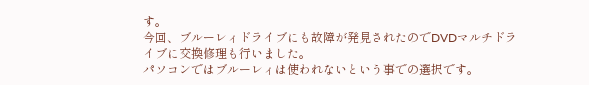す。
今回、ブルーレィドライブにも故障が発見されたのでDVDマルチドライブに交換修理も行いました。
パソコンではブルーレィは使われないという事での選択です。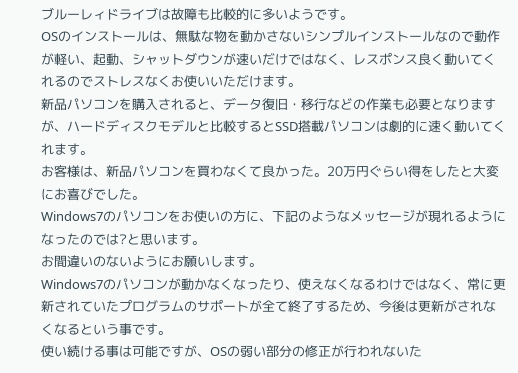ブルーレィドライブは故障も比較的に多いようです。
OSのインストールは、無駄な物を動かさないシンプルインストールなので動作が軽い、起動、シャットダウンが速いだけではなく、レスポンス良く動いてくれるのでストレスなくお使いいただけます。
新品パソコンを購入されると、データ復旧・移行などの作業も必要となりますが、ハードディスクモデルと比較するとSSD搭載パソコンは劇的に速く動いてくれます。
お客様は、新品パソコンを買わなくて良かった。20万円ぐらい得をしたと大変にお喜びでした。
Windows7のパソコンをお使いの方に、下記のようなメッセージが現れるようになったのでは?と思います。
お間違いのないようにお願いします。
Windows7のパソコンが動かなくなったり、使えなくなるわけではなく、常に更新されていたプログラムのサポートが全て終了するため、今後は更新がされなくなるという事です。
使い続ける事は可能ですが、OSの弱い部分の修正が行われないた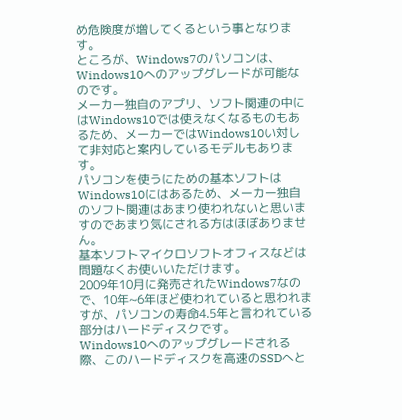め危険度が増してくるという事となります。
ところが、Windows7のパソコンは、Windows10へのアップグレードが可能なのです。
メーカー独自のアプリ、ソフト関連の中にはWindows10では使えなくなるものもあるため、メーカーではWindows10い対して非対応と案内しているモデルもあります。
パソコンを使うにための基本ソフトはWindows10にはあるため、メーカー独自のソフト関連はあまり使われないと思いますのであまり気にされる方はほぼありません。
基本ソフトマイクロソフトオフィスなどは問題なくお使いいただけます。
2009年10月に発売されたWindows7なので、10年~6年ほど使われていると思われますが、パソコンの寿命4.5年と言われている部分はハードディスクです。
Windows10へのアップグレードされる際、このハードディスクを高速のSSDへと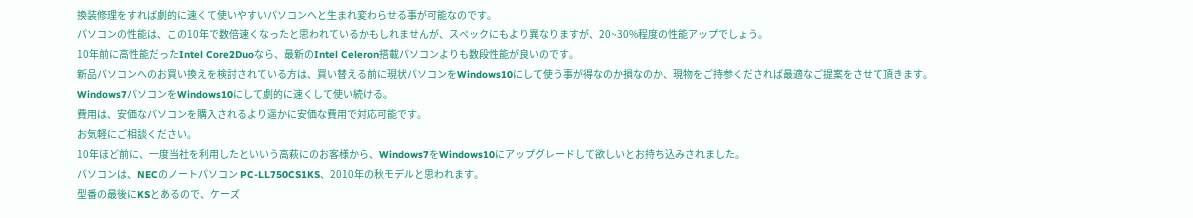換装修理をすれば劇的に速くて使いやすいパソコンへと生まれ変わらせる事が可能なのです。
パソコンの性能は、この10年で数倍速くなったと思われているかもしれませんが、スペックにもより異なりますが、20~30%程度の性能アップでしょう。
10年前に高性能だったIntel Core2Duoなら、最新のIntel Celeron搭載パソコンよりも数段性能が良いのです。
新品パソコンへのお買い換えを検討されている方は、買い替える前に現状パソコンをWindows10にして使う事が得なのか損なのか、現物をご持参くだされば最適なご提案をさせて頂きます。
Windows7パソコンをWindows10にして劇的に速くして使い続ける。
費用は、安価なパソコンを購入されるより遥かに安価な費用で対応可能です。
お気軽にご相談ください。
10年ほど前に、一度当社を利用したといいう高萩にのお客様から、Windows7をWindows10にアップグレードして欲しいとお持ち込みされました。
パソコンは、NECのノートパソコン PC-LL750CS1KS、2010年の秋モデルと思われます。
型番の最後にKSとあるので、ケーズ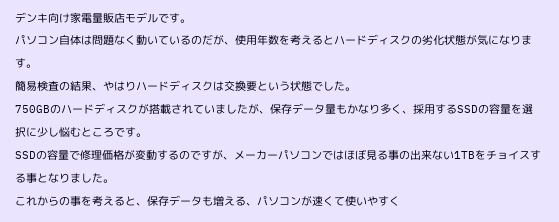デンキ向け家電量販店モデルです。
パソコン自体は問題なく動いているのだが、使用年数を考えるとハードディスクの劣化状態が気になります。
簡易検査の結果、やはりハードディスクは交換要という状態でした。
750GBのハードディスクが搭載されていましたが、保存データ量もかなり多く、採用するSSDの容量を選択に少し悩むところです。
SSDの容量で修理価格が変動するのですが、メーカーパソコンではほぼ見る事の出来ない1TBをチョイスする事となりました。
これからの事を考えると、保存データも増える、パソコンが速くて使いやすく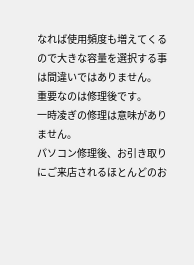なれば使用頻度も増えてくるので大きな容量を選択する事は間違いではありません。
重要なのは修理後です。
一時凌ぎの修理は意味がありません。
パソコン修理後、お引き取りにご来店されるほとんどのお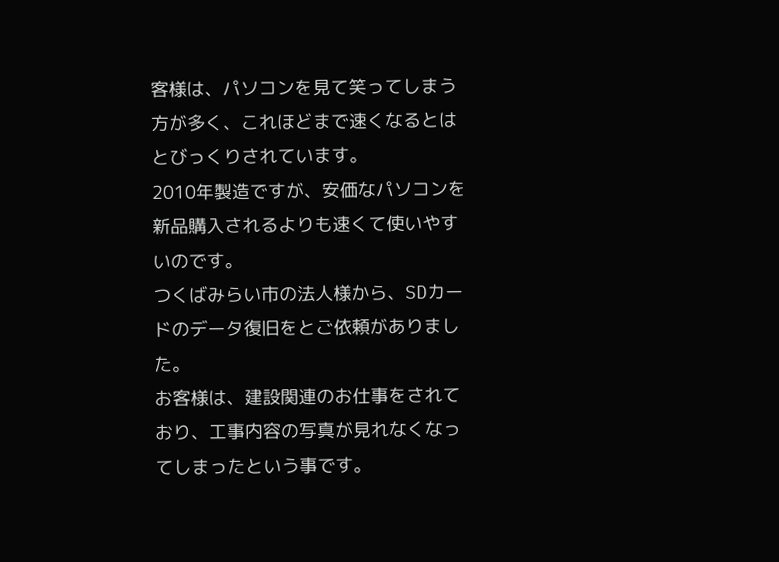客様は、パソコンを見て笑ってしまう方が多く、これほどまで速くなるとはとびっくりされています。
2010年製造ですが、安価なパソコンを新品購入されるよりも速くて使いやすいのです。
つくばみらい市の法人様から、SDカードのデータ復旧をとご依頼がありました。
お客様は、建設関連のお仕事をされており、工事内容の写真が見れなくなってしまったという事です。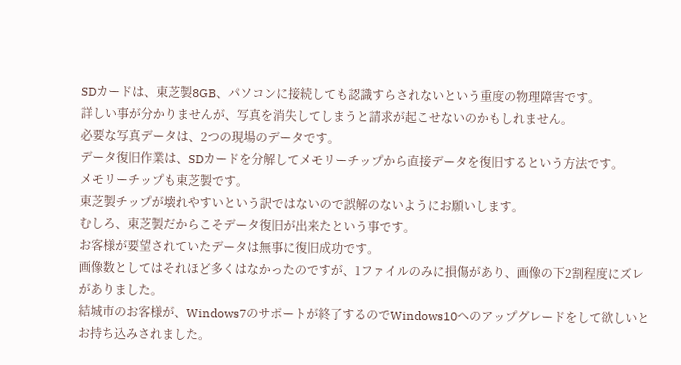SDカードは、東芝製8GB、パソコンに接続しても認識すらされないという重度の物理障害です。
詳しい事が分かりませんが、写真を消失してしまうと請求が起こせないのかもしれません。
必要な写真データは、2つの現場のデータです。
データ復旧作業は、SDカードを分解してメモリーチップから直接データを復旧するという方法です。
メモリーチップも東芝製です。
東芝製チップが壊れやすいという訳ではないので誤解のないようにお願いします。
むしろ、東芝製だからこそデータ復旧が出来たという事です。
お客様が要望されていたデータは無事に復旧成功です。
画像数としてはそれほど多くはなかったのですが、1ファイルのみに損傷があり、画像の下2割程度にズレがありました。
結城市のお客様が、Windows7のサポートが終了するのでWindows10へのアップグレードをして欲しいとお持ち込みされました。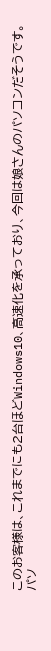このお客様は、これまでにも2台ほどWindows10、高速化を承っており、今回は娘さんのパソコンだそうです。
パソ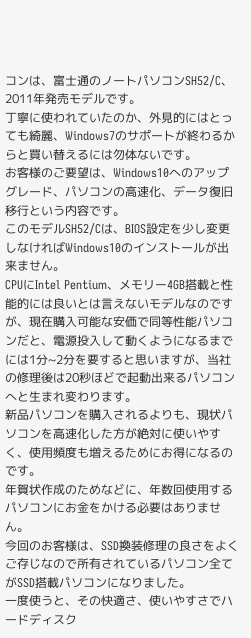コンは、富士通のノートパソコンSH52/C、2011年発売モデルです。
丁寧に使われていたのか、外見的にはとっても綺麗、Windows7のサポートが終わるからと買い替えるには勿体ないです。
お客様のご要望は、Windows10へのアップグレード、パソコンの高速化、データ復旧移行という内容です。
このモデルSH52/Cは、BIOS設定を少し変更しなければWindows10のインストールが出来ません。
CPUにIntel Pentium、メモリー4GB搭載と性能的には良いとは言えないモデルなのですが、現在購入可能な安価で同等性能パソコンだと、電源投入して動くようになるまでには1分~2分を要すると思いますが、当社の修理後は20秒ほどで起動出来るパソコンへと生まれ変わります。
新品パソコンを購入されるよりも、現状パソコンを高速化した方が絶対に使いやすく、使用頻度も増えるためにお得になるのです。
年賀状作成のためなどに、年数回使用するパソコンにお金をかける必要はありません。
今回のお客様は、SSD換装修理の良さをよくご存じなので所有されているパソコン全てがSSD搭載パソコンになりました。
一度使うと、その快適さ、使いやすさでハードディスク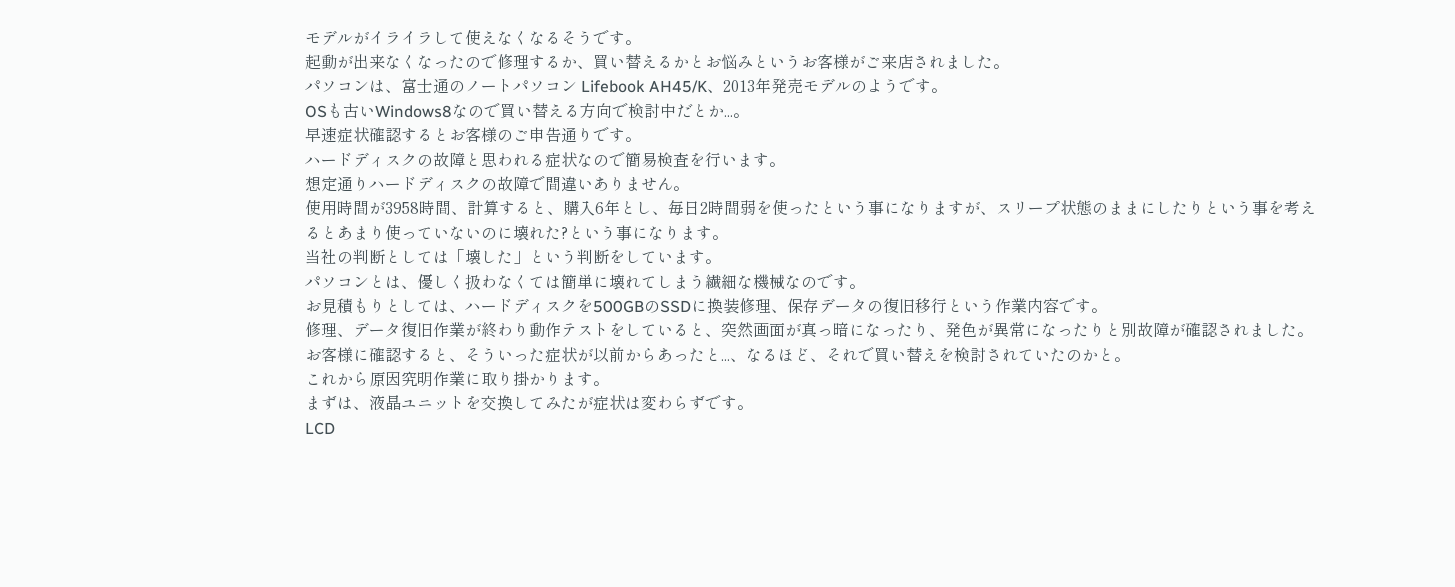モデルがイライラして使えなくなるそうです。
起動が出来なくなったので修理するか、買い替えるかとお悩みというお客様がご来店されました。
パソコンは、富士通のノートパソコン Lifebook AH45/K、2013年発売モデルのようです。
OSも古いWindows8なので買い替える方向で検討中だとか...。
早速症状確認するとお客様のご申告通りです。
ハードディスクの故障と思われる症状なので簡易検査を行います。
想定通りハードディスクの故障で間違いありません。
使用時間が3958時間、計算すると、購入6年とし、毎日2時間弱を使ったという事になりますが、スリープ状態のままにしたりという事を考えるとあまり使っていないのに壊れた?という事になります。
当社の判断としては「壊した」という判断をしています。
パソコンとは、優しく扱わなくては簡単に壊れてしまう繊細な機械なのです。
お見積もりとしては、ハードディスクを500GBのSSDに換装修理、保存データの復旧移行という作業内容です。
修理、データ復旧作業が終わり動作テストをしていると、突然画面が真っ暗になったり、発色が異常になったりと別故障が確認されました。
お客様に確認すると、そういった症状が以前からあったと...、なるほど、それで買い替えを検討されていたのかと。
これから原因究明作業に取り掛かります。
まずは、液晶ユニットを交換してみたが症状は変わらずです。
LCD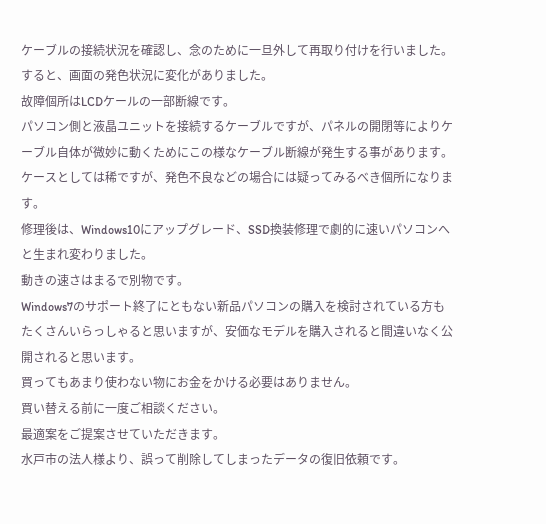ケーブルの接続状況を確認し、念のために一旦外して再取り付けを行いました。
すると、画面の発色状況に変化がありました。
故障個所はLCDケールの一部断線です。
パソコン側と液晶ユニットを接続するケーブルですが、パネルの開閉等によりケーブル自体が微妙に動くためにこの様なケーブル断線が発生する事があります。
ケースとしては稀ですが、発色不良などの場合には疑ってみるべき個所になります。
修理後は、Windows10にアップグレード、SSD換装修理で劇的に速いパソコンへと生まれ変わりました。
動きの速さはまるで別物です。
Windows7のサポート終了にともない新品パソコンの購入を検討されている方もたくさんいらっしゃると思いますが、安価なモデルを購入されると間違いなく公開されると思います。
買ってもあまり使わない物にお金をかける必要はありません。
買い替える前に一度ご相談ください。
最適案をご提案させていただきます。
水戸市の法人様より、誤って削除してしまったデータの復旧依頼です。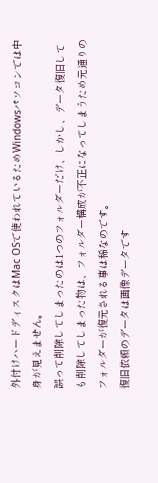外付けハードディスクはMac OSで使われているためWindowsパソコンでは中身が見えません。
誤って削除してしまったのは1つのフォルダーだけ、しかし、データ復旧しても削除してしまった物は、フォルダー構成が不正になってしまうため元通りのフォルダーが復元される事は稀なのです。
復旧依頼のデータは画像データです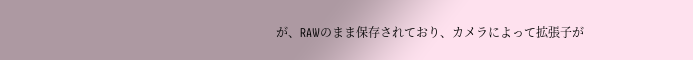が、RAWのまま保存されており、カメラによって拡張子が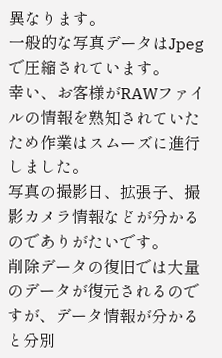異なります。
一般的な写真データはJpegで圧縮されています。
幸い、お客様がRAWファイルの情報を熟知されていたため作業はスムーズに進行しました。
写真の撮影日、拡張子、撮影カメラ情報などが分かるのでありがたいです。
削除データの復旧では大量のデータが復元されるのですが、データ情報が分かると分別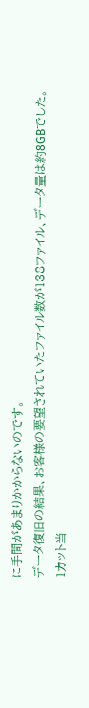に手間があまりかからないのです。
データ復旧の結果、お客様の要望されていたファイル数が138ファイル、データ量は約8GBでした。
1カット当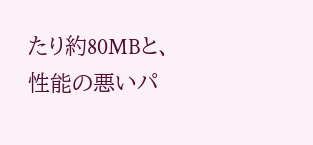たり約80MBと、性能の悪いパ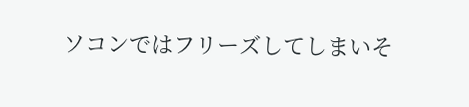ソコンではフリーズしてしまいそ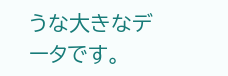うな大きなデータです。